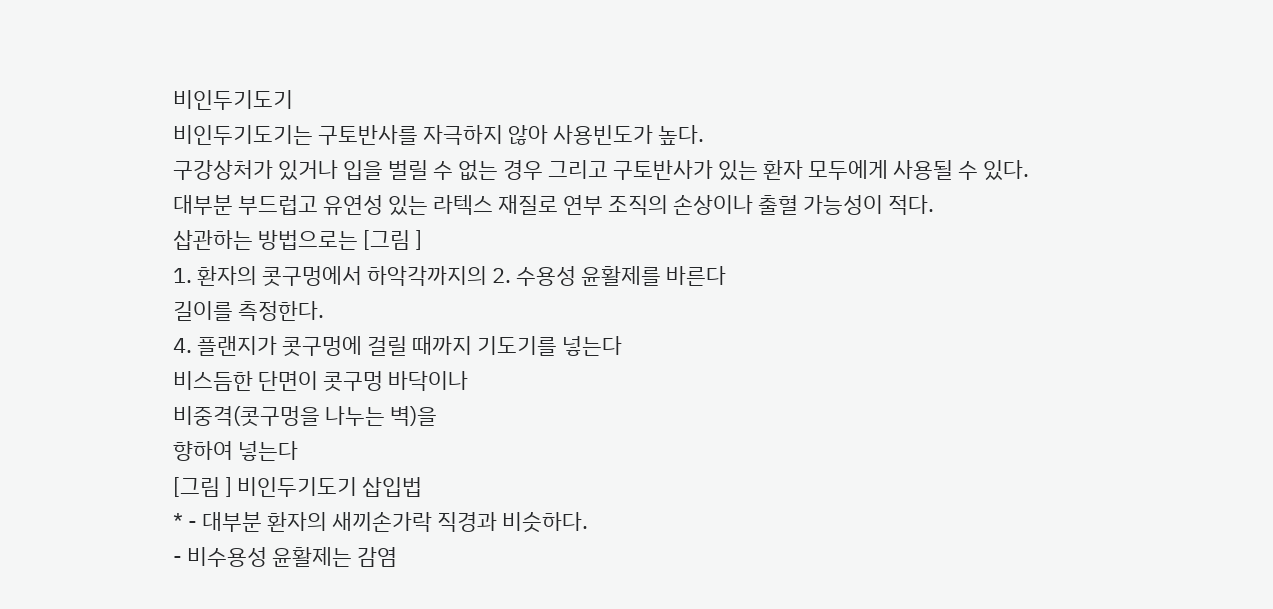비인두기도기
비인두기도기는 구토반사를 자극하지 않아 사용빈도가 높다.
구강상처가 있거나 입을 벌릴 수 없는 경우 그리고 구토반사가 있는 환자 모두에게 사용될 수 있다.
대부분 부드럽고 유연성 있는 라텍스 재질로 연부 조직의 손상이나 출혈 가능성이 적다.
삽관하는 방법으로는 [그림 ]
1. 환자의 콧구멍에서 하악각까지의 2. 수용성 윤활제를 바른다
길이를 측정한다.
4. 플랜지가 콧구멍에 걸릴 때까지 기도기를 넣는다
비스듬한 단면이 콧구멍 바닥이나
비중격(콧구멍을 나누는 벽)을
향하여 넣는다
[그림 ] 비인두기도기 삽입법
* - 대부분 환자의 새끼손가락 직경과 비슷하다.
- 비수용성 윤활제는 감염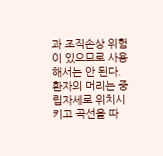과 조직손상 위험이 있으므로 사용해서는 안 된다.
환자의 머리는 중립자세로 위치시키고 곡선을 따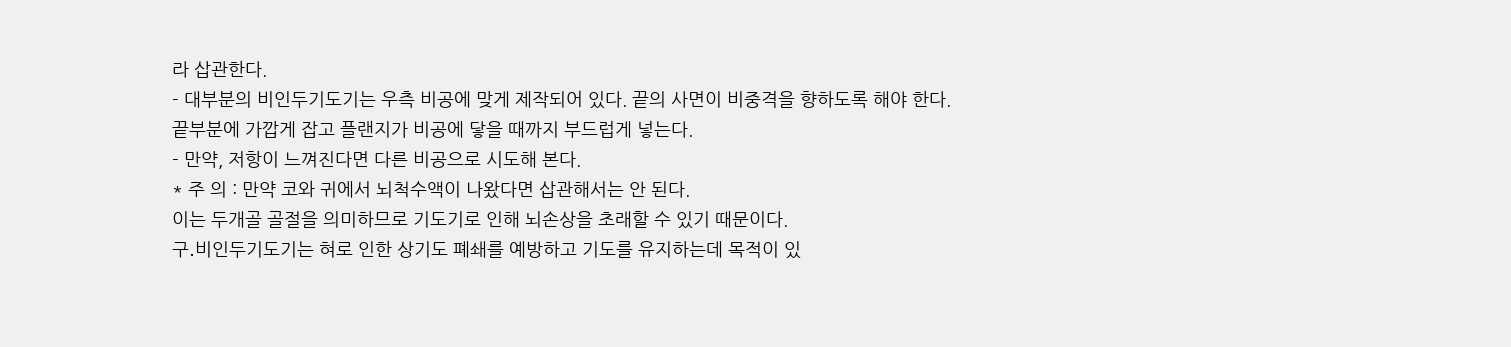라 삽관한다.
- 대부분의 비인두기도기는 우측 비공에 맞게 제작되어 있다. 끝의 사면이 비중격을 향하도록 해야 한다.
끝부분에 가깝게 잡고 플랜지가 비공에 닿을 때까지 부드럽게 넣는다.
- 만약, 저항이 느껴진다면 다른 비공으로 시도해 본다.
* 주 의 : 만약 코와 귀에서 뇌척수액이 나왔다면 삽관해서는 안 된다.
이는 두개골 골절을 의미하므로 기도기로 인해 뇌손상을 초래할 수 있기 때문이다.
구․비인두기도기는 혀로 인한 상기도 폐쇄를 예방하고 기도를 유지하는데 목적이 있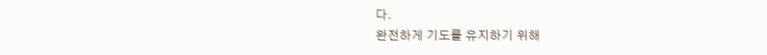다.
완전하게 기도를 유지하기 위해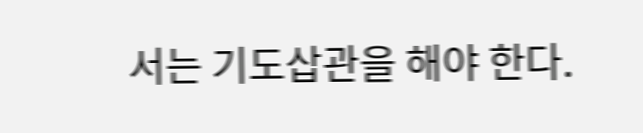서는 기도삽관을 해야 한다.